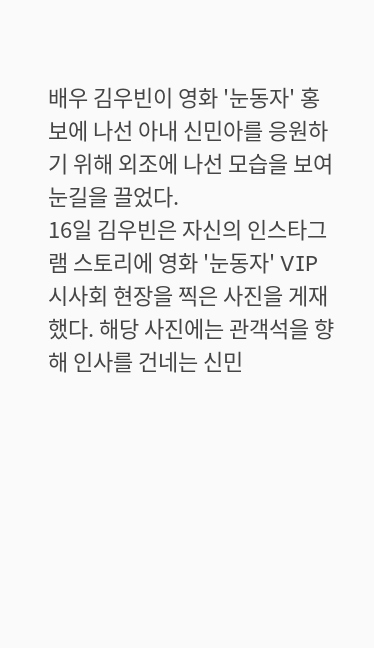배우 김우빈이 영화 '눈동자' 홍보에 나선 아내 신민아를 응원하기 위해 외조에 나선 모습을 보여 눈길을 끌었다.
16일 김우빈은 자신의 인스타그램 스토리에 영화 '눈동자' VIP 시사회 현장을 찍은 사진을 게재했다. 해당 사진에는 관객석을 향해 인사를 건네는 신민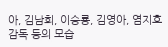아, 김남희, 이승룡, 김영아, 염지호 감독 등의 모습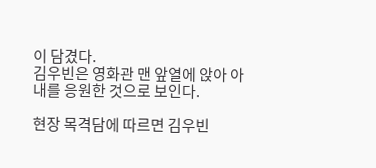이 담겼다.
김우빈은 영화관 맨 앞열에 앉아 아내를 응원한 것으로 보인다.

현장 목격담에 따르면 김우빈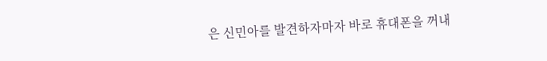은 신민아를 발견하자마자 바로 휴대폰을 꺼내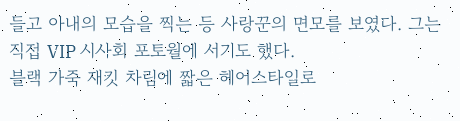들고 아내의 모습을 찍는 등 사랑꾼의 면모를 보였다. 그는 직접 VIP 시사회 포토월에 서기도 했다.
블랙 가죽 재킷 차림에 짧은 헤어스타일로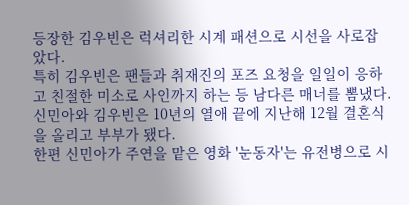등장한 김우빈은 럭셔리한 시계 패션으로 시선을 사로잡았다.
특히 김우빈은 팬들과 취재진의 포즈 요청을 일일이 응하고 친절한 미소로 사인까지 하는 등 남다른 매너를 뽐냈다.
신민아와 김우빈은 10년의 열애 끝에 지난해 12월 결혼식을 올리고 부부가 됐다.
한편 신민아가 주연을 맡은 영화 '눈동자'는 유전병으로 시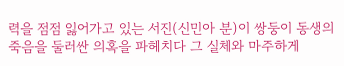력을 점점 잃어가고 있는 서진(신민아 분)이 쌍둥이 동생의 죽음을 둘러싼 의혹을 파헤치다 그 실체와 마주하게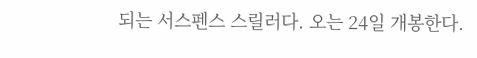되는 서스펜스 스릴러다. 오는 24일 개봉한다.